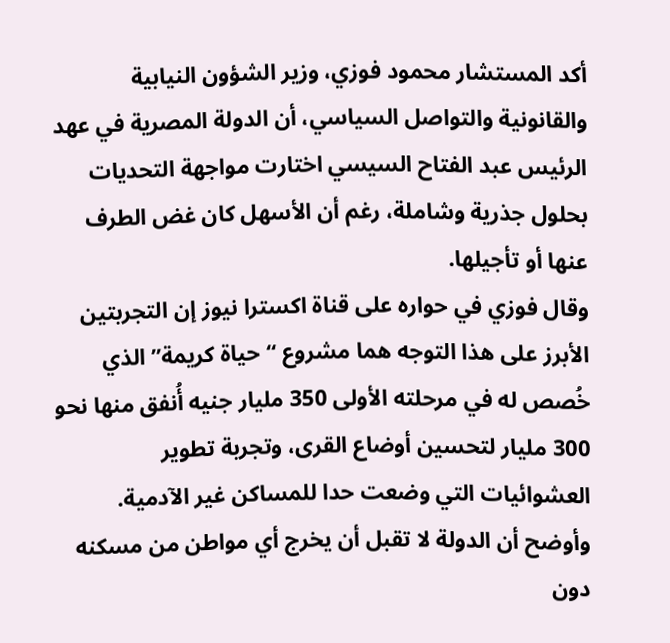أكد المستشار محمود فوزي، وزير الشؤون النيابية والقانونية والتواصل السياسي، أن الدولة المصرية في عهد الرئيس عبد الفتاح السيسي اختارت مواجهة التحديات بحلول جذرية وشاملة، رغم أن الأسهل كان غض الطرف عنها أو تأجيلها.
وقال فوزي في حواره على قناة اكسترا نيوز إن التجربتين الأبرز على هذا التوجه هما مشروع “حياة كريمة” الذي خُصص له في مرحلته الأولى 350 مليار جنيه أُنفق منها نحو 300 مليار لتحسين أوضاع القرى، وتجربة تطوير العشوائيات التي وضعت حدا للمساكن غير الآدمية.
وأوضح أن الدولة لا تقبل أن يخرج أي مواطن من مسكنه دون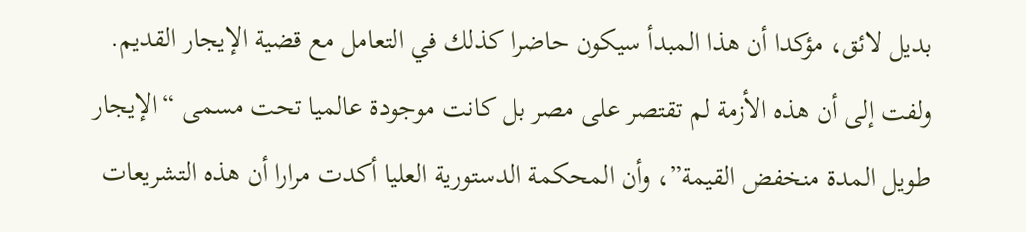بديل لائق، مؤكدا أن هذا المبدأ سيكون حاضرا كذلك في التعامل مع قضية الإيجار القديم.
ولفت إلى أن هذه الأزمة لم تقتصر على مصر بل كانت موجودة عالميا تحت مسمى “الإيجار طويل المدة منخفض القيمة”، وأن المحكمة الدستورية العليا أكدت مرارا أن هذه التشريعات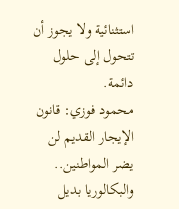استثنائية ولا يجوز أن تتحول إلى حلول دائمة.
محمود فوزي: قانون الإيجار القديم لن يضر المواطنين.. والبكالوريا بديل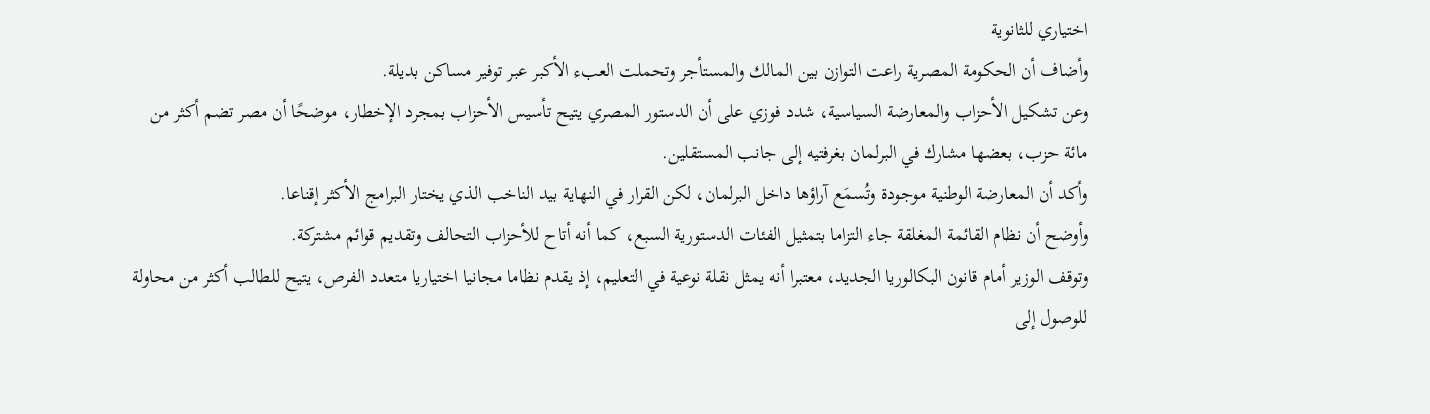اختياري للثانوية
وأضاف أن الحكومة المصرية راعت التوازن بين المالك والمستأجر وتحملت العبء الأكبر عبر توفير مساكن بديلة.
وعن تشكيل الأحزاب والمعارضة السياسية، شدد فوزي على أن الدستور المصري يتيح تأسيس الأحزاب بمجرد الإخطار، موضحًا أن مصر تضم أكثر من مائة حزب، بعضها مشارك في البرلمان بغرفتيه إلى جانب المستقلين.
وأكد أن المعارضة الوطنية موجودة وتُسمَع آراؤها داخل البرلمان، لكن القرار في النهاية بيد الناخب الذي يختار البرامج الأكثر إقناعا.
وأوضح أن نظام القائمة المغلقة جاء التزاما بتمثيل الفئات الدستورية السبع، كما أنه أتاح للأحزاب التحالف وتقديم قوائم مشتركة.
وتوقف الوزير أمام قانون البكالوريا الجديد، معتبرا أنه يمثل نقلة نوعية في التعليم، إذ يقدم نظاما مجانيا اختياريا متعدد الفرص، يتيح للطالب أكثر من محاولة للوصول إلى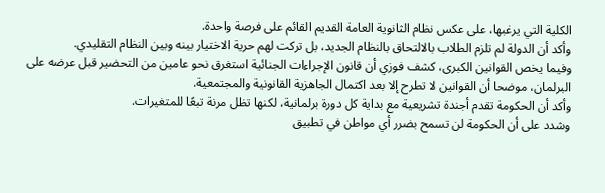الكلية التي يرغبها، على عكس نظام الثانوية العامة القديم القائم على فرصة واحدة.
وأكد أن الدولة لم تلزم الطلاب بالالتحاق بالنظام الجديد، بل تركت لهم حرية الاختيار بينه وبين النظام التقليدي.
وفيما يخص القوانين الكبرى، كشف فوزي أن قانون الإجراءات الجنائية استغرق نحو عامين من التحضير قبل عرضه على البرلمان، موضحا أن القوانين لا تطرح إلا بعد اكتمال الجاهزية القانونية والمجتمعية.
وأكد أن الحكومة تقدم أجندة تشريعية مع بداية كل دورة برلمانية، لكنها تظل مرنة تبعًا للمتغيرات.
وشدد على أن الحكومة لن تسمح بضرر أي مواطن في تطبيق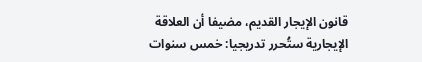قانون الإيجار القديم، مضيفا أن العلاقة الإيجارية ستُحرر تدريجيا: خمس سنوات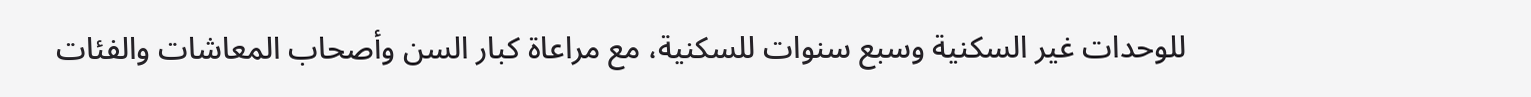للوحدات غير السكنية وسبع سنوات للسكنية، مع مراعاة كبار السن وأصحاب المعاشات والفئات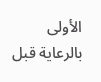الأولى بالرعاية قبل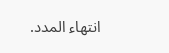انتهاء المدد.